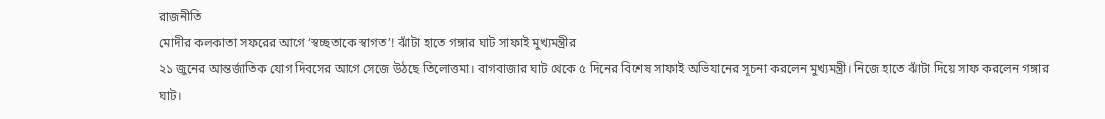রাজনীতি
মোদীর কলকাতা সফরের আগে ‘স্বচ্ছতাকে স্বাগত’! ঝাঁটা হাতে গঙ্গার ঘাট সাফাই মুখ্যমন্ত্রীর
২১ জুনের আন্তর্জাতিক যোগ দিবসের আগে সেজে উঠছে তিলোত্তমা। বাগবাজার ঘাট থেকে ৫ দিনের বিশেষ সাফাই অভিযানের সূচনা করলেন মুখ্যমন্ত্রী। নিজে হাতে ঝাঁটা দিয়ে সাফ করলেন গঙ্গার ঘাট।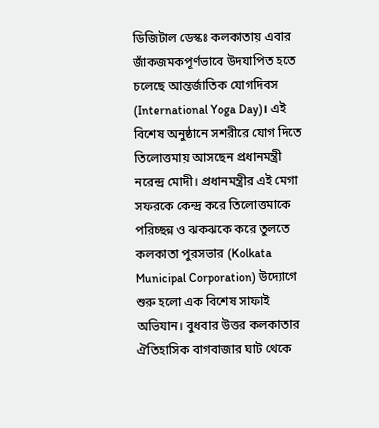ডিজিটাল ডেস্কঃ কলকাতায় এবার জাঁকজমকপূর্ণভাবে উদযাপিত হতে চলেছে আন্তর্জাতিক যোগদিবস (International Yoga Day)। এই বিশেষ অনুষ্ঠানে সশরীরে যোগ দিতে তিলোত্তমায় আসছেন প্রধানমন্ত্রী নরেন্দ্র মোদী। প্রধানমন্ত্রীর এই মেগা সফরকে কেন্দ্র করে তিলোত্তমাকে পরিচ্ছন্ন ও ঝকঝকে করে তুলতে কলকাতা পুরসভার (Kolkata Municipal Corporation) উদ্যোগে শুরু হলো এক বিশেষ সাফাই অভিযান। বুধবার উত্তর কলকাতার ঐতিহাসিক বাগবাজার ঘাট থেকে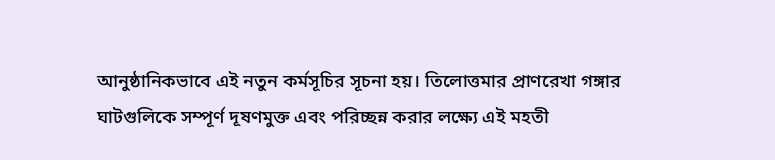আনুষ্ঠানিকভাবে এই নতুন কর্মসূচির সূচনা হয়। তিলোত্তমার প্রাণরেখা গঙ্গার ঘাটগুলিকে সম্পূর্ণ দূষণমুক্ত এবং পরিচ্ছন্ন করার লক্ষ্যে এই মহতী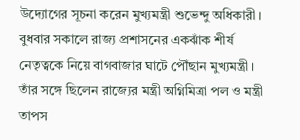উদ্যোগের সূচনা করেন মুখ্যমন্ত্রী শুভেন্দু অধিকারী।
বুধবার সকালে রাজ্য প্রশাসনের একঝাঁক শীর্ষ নেতৃত্বকে নিয়ে বাগবাজার ঘাটে পৌঁছান মুখ্যমন্ত্রী। তাঁর সঙ্গে ছিলেন রাজ্যের মন্ত্রী অগ্নিমিত্রা পল ও মন্ত্রী তাপস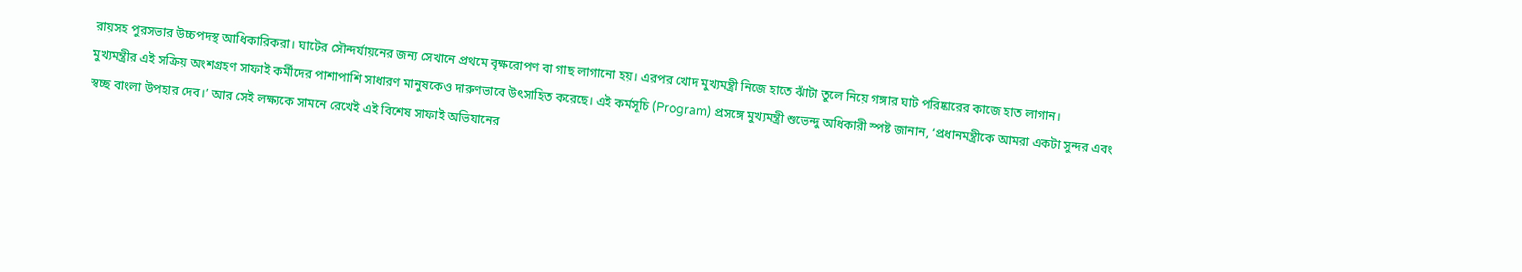রায়সহ পুরসভার উচ্চপদস্থ আধিকারিকরা। ঘাটের সৌন্দর্যায়নের জন্য সেখানে প্রথমে বৃক্ষরোপণ বা গাছ লাগানো হয়। এরপর খোদ মুখ্যমন্ত্রী নিজে হাতে ঝাঁটা তুলে নিয়ে গঙ্গার ঘাট পরিষ্কারের কাজে হাত লাগান।
মুখ্যমন্ত্রীর এই সক্রিয় অংশগ্রহণ সাফাই কর্মীদের পাশাপাশি সাধারণ মানুষকেও দারুণভাবে উৎসাহিত করেছে। এই কর্মসূচি (Program) প্রসঙ্গে মুখ্যমন্ত্রী শুভেন্দু অধিকারী স্পষ্ট জানান, ‘প্রধানমন্ত্রীকে আমরা একটা সুন্দর এবং স্বচ্ছ বাংলা উপহার দেব।’ আর সেই লক্ষ্যকে সামনে রেখেই এই বিশেষ সাফাই অভিযানের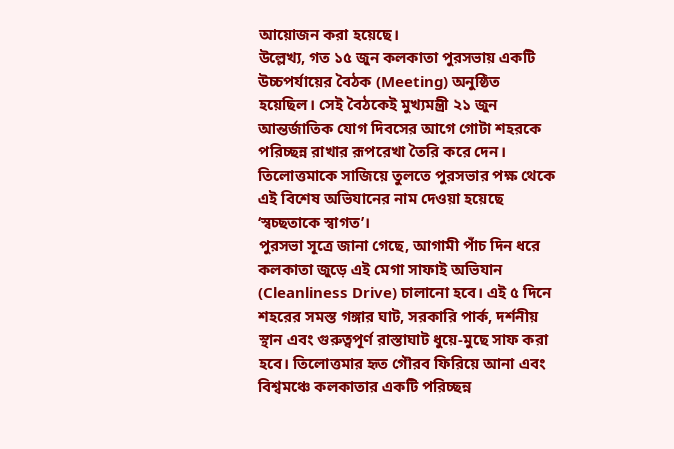আয়োজন করা হয়েছে।
উল্লেখ্য, গত ১৫ জুন কলকাতা পুরসভায় একটি উচ্চপর্যায়ের বৈঠক (Meeting) অনুষ্ঠিত হয়েছিল। সেই বৈঠকেই মুখ্যমন্ত্রী ২১ জুন আন্তর্জাতিক যোগ দিবসের আগে গোটা শহরকে পরিচ্ছন্ন রাখার রূপরেখা তৈরি করে দেন। তিলোত্তমাকে সাজিয়ে তুলতে পুরসভার পক্ষ থেকে এই বিশেষ অভিযানের নাম দেওয়া হয়েছে ‘স্বচ্ছতাকে স্বাগত’।
পুরসভা সূত্রে জানা গেছে, আগামী পাঁচ দিন ধরে কলকাতা জুড়ে এই মেগা সাফাই অভিযান (Cleanliness Drive) চালানো হবে। এই ৫ দিনে শহরের সমস্ত গঙ্গার ঘাট, সরকারি পার্ক, দর্শনীয় স্থান এবং গুরুত্বপূর্ণ রাস্তাঘাট ধুয়ে-মুছে সাফ করা হবে। তিলোত্তমার হৃত গৌরব ফিরিয়ে আনা এবং বিশ্বমঞ্চে কলকাতার একটি পরিচ্ছন্ন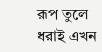রূপ তুলে ধরাই এখন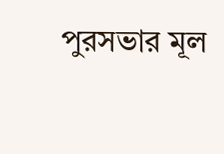পুরসভার মূল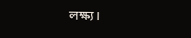লক্ষ্য।